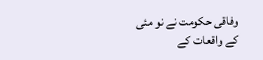وفاقی حکومت نے نو مئی کے واقعات کے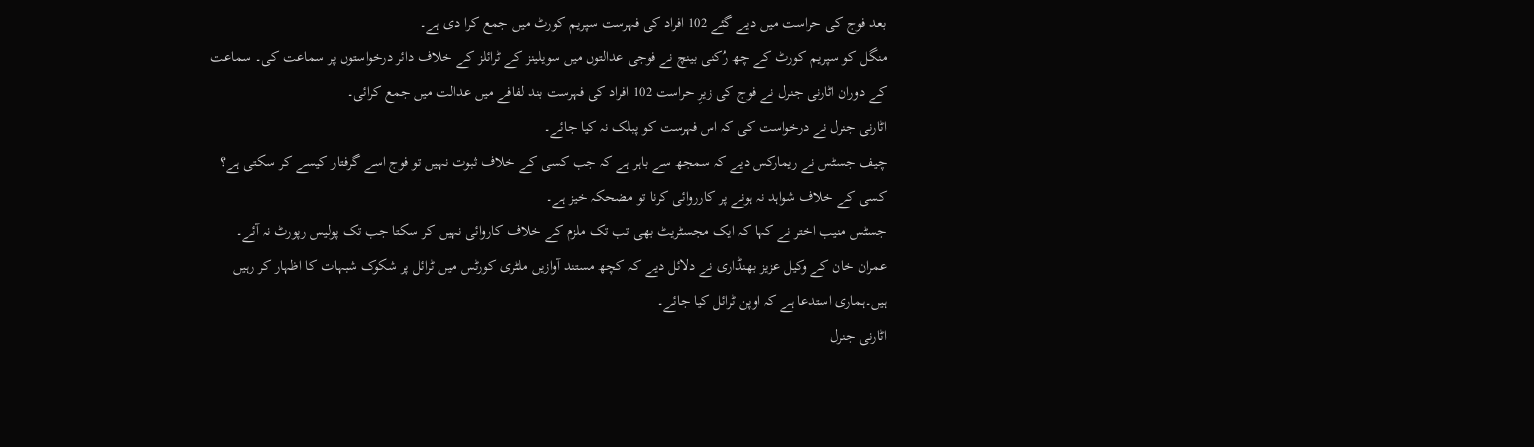بعد فوج کی حراست میں دیے گئے 102 افراد کی فہرست سپریم کورٹ میں جمع کرا دی ہے۔
منگل کو سپریم کورٹ کے چھ رُکنی بینچ نے فوجی عدالتوں میں سویلینز کے ٹرائلز کے خلاف دائر درخواستوں پر سماعت کی۔ سماعت کے دوران اٹارنی جنرل نے فوج کی زیرِ حراست 102 افراد کی فہرست بند لفافے میں عدالت میں جمع کرائی۔
اٹارنی جنرل نے درخواست کی کہ اس فہرست کو پبلک نہ کیا جائے۔
چیف جسٹس نے ریمارکس دیے کہ سمجھ سے باہر ہے کہ جب کسی کے خلاف ثبوت نہیں تو فوج اسے گرفتار کیسے کر سکتی ہے؟ کسی کے خلاف شواہد نہ ہونے پر کارروائی کرنا تو مضحکہ خیز ہے۔
جسٹس منیب اختر نے کہا کہ ایک مجسٹریٹ بھی تب تک ملزم کے خلاف کاروائی نہیں کر سکتا جب تک پولیس رپورٹ نہ آئے۔
عمران خان کے وکیل عزیز بھنڈاری نے دلائل دیے کہ کچھ مستند آوازیں ملٹری کورٹس میں ٹرائل پر شکوک شبہات کا اظہار کر رہیں ہیں۔ہماری استدعا ہے کہ اوپن ٹرائل کیا جائے۔
اٹارنی جنرل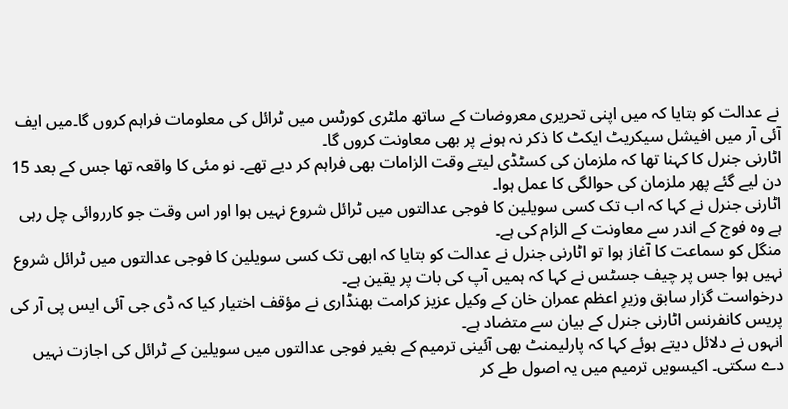نے عدالت کو بتایا کہ میں اپنی تحریری معروضات کے ساتھ ملٹری کورٹس میں ٹرائل کی معلومات فراہم کروں گا۔میں ایف آئی آر میں افیشل سیکریٹ ایکٹ کا ذکر نہ ہونے پر بھی معاونت کروں گا۔
اٹارنی جنرل کا کہنا تھا کہ ملزمان کی کسٹڈی لیتے وقت الزامات بھی فراہم کر دیے تھے۔ نو مئی کا واقعہ تھا جس کے بعد 15 دن لیے گئے پھر ملزمان کی حوالگی کا عمل ہوا۔
اٹارنی جنرل نے کہا کہ اب تک کسی سویلین کا فوجی عدالتوں میں ٹرائل شروع نہیں ہوا اور اس وقت جو کارروائی چل رہی ہے وہ فوج کے اندر سے معاونت کے الزام کی ہے۔
منگل کو سماعت کا آغاز ہوا تو اٹارنی جنرل نے عدالت کو بتایا کہ ابھی تک کسی سویلین کا فوجی عدالتوں میں ٹرائل شروع نہیں ہوا جس پر چیف جسٹس نے کہا کہ ہمیں آپ کی بات پر یقین ہے۔
درخواست گزار سابق وزیرِ اعظم عمران خان کے وکیل عزیز کرامت بھنڈاری نے مؤقف اختیار کیا کہ ڈی جی آئی ایس پی آر کی پریس کانفرنس اٹارنی جنرل کے بیان سے متضاد ہے۔
انہوں نے دلائل دیتے ہوئے کہا کہ پارلیمنٹ بھی آئینی ترمیم کے بغیر فوجی عدالتوں میں سویلین کے ٹرائل کی اجازت نہیں دے سکتی۔ اکیسویں ترمیم میں یہ اصول طے کر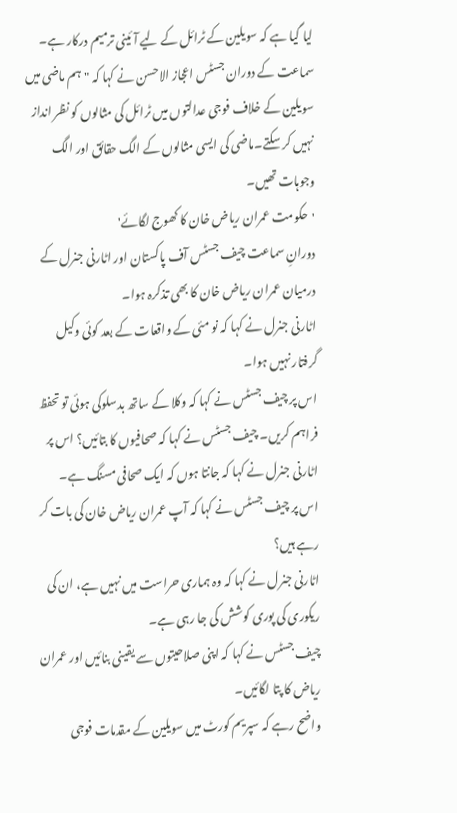لیا گیا ہے کہ سویلین کے ٹرائل کے لیے آئینی ترمیم درکار ہے۔
سماعت کے دوران جسٹس اعجاز الاحسن نے کہا کہ "ہم ماضی میں سویلین کے خلاف فوجی عدالتوں میں ٹرائل کی مثالوں کو نظر انداز نہیں کر سکتے۔ماضی کی ایسی مثالوں کے الگ حقائق اور الگ وجوہات تھیں۔
'حکومت عمران ریاض خان کا کھوج لگائے'
دورانِ سماعت چیف جسٹس آف پاکستان اور اٹارنی جنرل کے درمیان عمران ریاض خان کا بھی تذکرہ ہوا۔
اٹارنی جنرل نے کہا کہ نو مئی کے واقعات کے بعد کوئی وکیل گرفتار نہیں ہوا۔
اس پر چیف جسٹس نے کہا کہ وکلا کے ساتھ بدسلوکی ہوئی تو تحفظ فراہم کریں۔ چیف جسٹس نے کہا کہ صحافیوں کا بتائیں؟ اس پر اٹارنی جنرل نے کہا کہ جانتا ہوں کہ ایک صحافی مسنگ ہے۔
اس پر چیف جسٹس نے کہا کہ آپ عمران ریاض خان کی بات کر رہے ہیں؟
اٹارنی جنرل نے کہا کہ وہ ہماری حراست میں نہیں ہے، ان کی ریکوری کی پوری کوشش کی جا رہی ہے۔
چیف جسٹس نے کہا کہ اپنی صلاحیتوں سے یقینی بنائیں اور عمران ریاض کا پتا لگائیں۔
واضح رہے کہ سپریم کورٹ میں سویلین کے مقدمات فوجی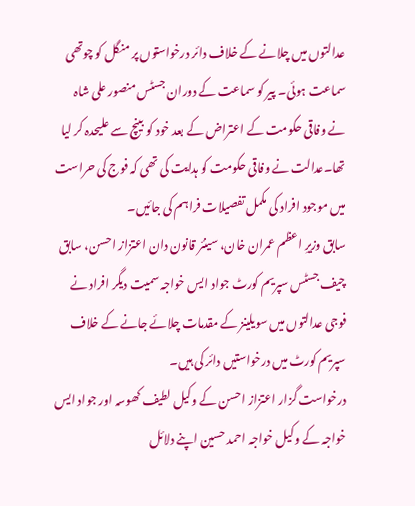عدالتوں میں چلانے کے خلاف دائر درخواستوں پر منگل کو چوتھی سماعت ہوئی۔ پیر کو سماعت کے دوران جسٹس منصور علی شاہ نے وفاقی حکومت کے اعتراض کے بعد خود کو بینچ سے علیحدہ کر لیا تھا۔عدالت نے وفاقی حکومت کو ہدایت کی تھی کہ فوج کی حراست میں موجود افراد کی مکمل تفصیلات فراہم کی جائیں۔
سابق وزیرِ اعظم عمران خان، سینئر قانون دان اعتزاز احسن، سابق چیف جسٹس سپریم کورٹ جواد ایس خواجہ سمیت دیگر افراد نے فوجی عدالتوں میں سویلینز کے مقدمات چلائے جانے کے خلاف سپریم کورٹ میں درخواستیں دائر کی ہیں۔
درخواست گزار اعتزاز احسن کے وکیل لطیف کھوسہ اور جواد ایس خواجہ کے وکیل خواجہ احمد حسین اپنے دلائل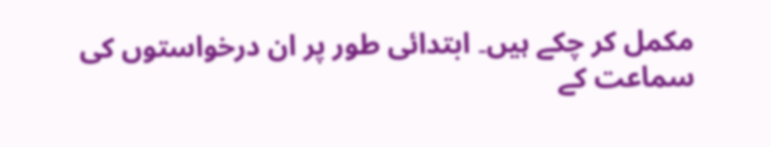مکمل کر چکے ہیں۔ ابتدائی طور پر ان درخواستوں کی سماعت کے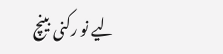لیے نو رکنی بینچ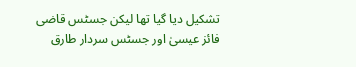تشکیل دیا گیا تھا لیکن جسٹس قاضی فائز عیسیٰ اور جسٹس سردار طارق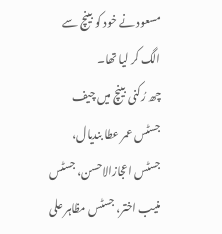مسعود نے خود کو بینچ سے الگ کر لیا تھا۔
چھ رُکنی بینچ میں چیف جسٹس عمر عطا بندیال، جسٹس اعجازالاحسن، جسٹس منیب اختر، جسٹس مظاہر علی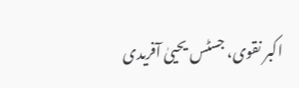اکبر نقوی، جسٹس یحییٰ آفریدی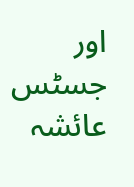اور جسٹس عائشہ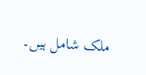ملک شامل ہیں۔